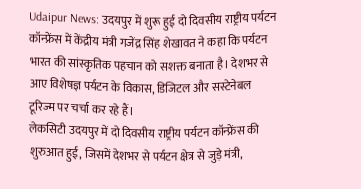Udaipur News: उदयपुर में शुरू हुई दो दिवसीय राष्ट्रीय पर्यटन कॉन्फ्रेंस में केंद्रीय मंत्री गजेंद्र सिंह शेखावत ने कहा कि पर्यटन भारत की सांस्कृतिक पहचान को सशक्त बनाता है। देशभर से आए विशेषज्ञ पर्यटन के विकास, डिजिटल और सस्टेनेबल टूरिज्म पर चर्चा कर रहे हैं।
लेकसिटी उदयपुर में दो दिवसीय राष्ट्रीय पर्यटन कॉन्फ्रेंस की शुरुआत हुई, जिसमें देशभर से पर्यटन क्षेत्र से जुड़े मंत्री,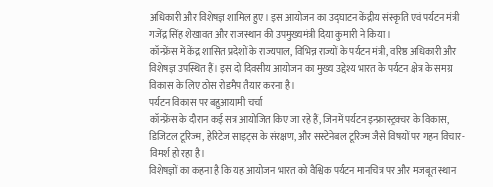अधिकारी और विशेषज्ञ शामिल हुए। इस आयोजन का उद्घाटन केंद्रीय संस्कृति एवं पर्यटन मंत्री गजेंद्र सिंह शेखावत और राजस्थान की उपमुख्यमंत्री दिया कुमारी ने किया।
कॉन्फ्रेंस में केंद्र शासित प्रदेशों के राज्यपाल, विभिन्न राज्यों के पर्यटन मंत्री, वरिष्ठ अधिकारी और विशेषज्ञ उपस्थित हैं। इस दो दिवसीय आयोजन का मुख्य उद्देश्य भारत के पर्यटन क्षेत्र के समग्र विकास के लिए ठोस रोडमैप तैयार करना है।
पर्यटन विकास पर बहुआयामी चर्चा
कॉन्फ्रेंस के दौरान कई सत्र आयोजित किए जा रहे हैं, जिनमें पर्यटन इन्फ्रास्ट्रक्चर के विकास, डिजिटल टूरिज्म, हेरिटेज साइट्स के संरक्षण, और सस्टेनेबल टूरिज्म जैसे विषयों पर गहन विचार-विमर्श हो रहा है।
विशेषज्ञों का कहना है कि यह आयोजन भारत को वैश्विक पर्यटन मानचित्र पर और मजबूत स्थान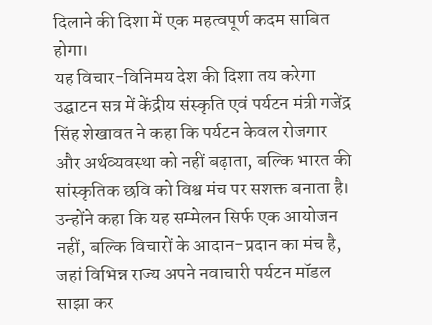दिलाने की दिशा में एक महत्वपूर्ण कदम साबित होगा।
यह विचार-विनिमय देश की दिशा तय करेगा
उद्घाटन सत्र में केंद्रीय संस्कृति एवं पर्यटन मंत्री गजेंद्र सिंह शेखावत ने कहा कि पर्यटन केवल रोजगार और अर्थव्यवस्था को नहीं बढ़ाता, बल्कि भारत की सांस्कृतिक छवि को विश्व मंच पर सशक्त बनाता है। उन्होंने कहा कि यह सम्मेलन सिर्फ एक आयोजन नहीं, बल्कि विचारों के आदान-प्रदान का मंच है, जहां विभिन्न राज्य अपने नवाचारी पर्यटन मॉडल साझा कर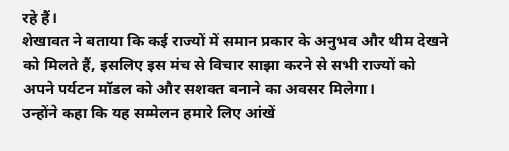रहे हैं।
शेखावत ने बताया कि कई राज्यों में समान प्रकार के अनुभव और थीम देखने को मिलते हैं, इसलिए इस मंच से विचार साझा करने से सभी राज्यों को अपने पर्यटन मॉडल को और सशक्त बनाने का अवसर मिलेगा।
उन्होंने कहा कि यह सम्मेलन हमारे लिए आंखें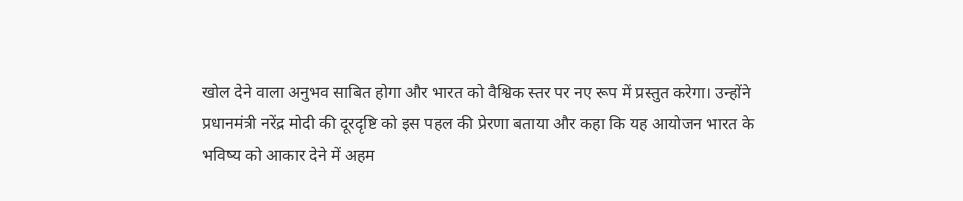खोल देने वाला अनुभव साबित होगा और भारत को वैश्विक स्तर पर नए रूप में प्रस्तुत करेगा। उन्होंने प्रधानमंत्री नरेंद्र मोदी की दूरदृष्टि को इस पहल की प्रेरणा बताया और कहा कि यह आयोजन भारत के भविष्य को आकार देने में अहम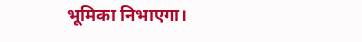भूमिका निभाएगा।